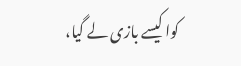کوا کیسے بازی لے گیا،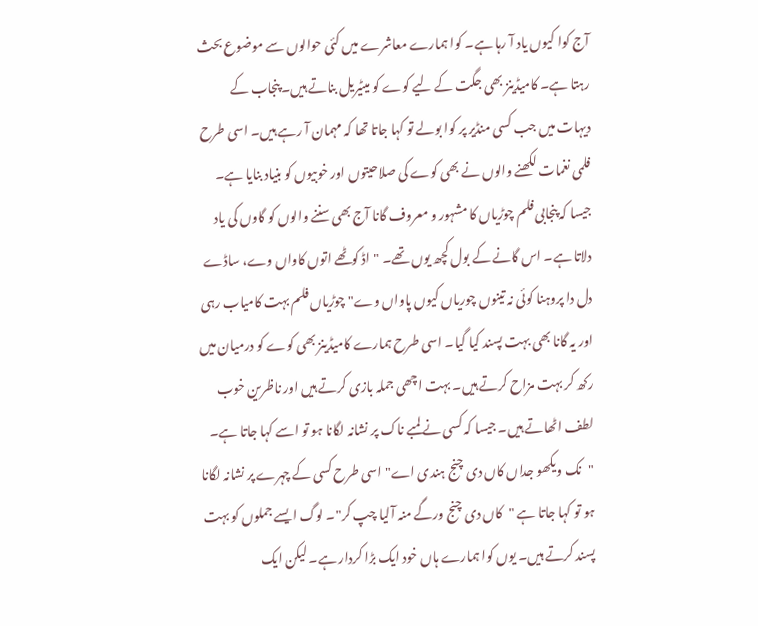آج کوا کیوں یاد آ رہا ہے۔ کوا ہمارے معاشرے میں کئی حوالوں سے موضوع بحث رہتا ہے۔ کامیڈینز بھی جگت کے لیے کوے کو میٹیریل بناتے ہیں۔ پنجاب کے دیہات میں جب کسی منڈیر پر کوا بولے تو کہا جاتا تھا کہ مہمان آ رہے ہیں۔ اسی طرح فلمی نغمات لکھنے والوں نے بھی کوے کی صلاحیتوں اور خوبیوں کو بنیاد بنایا ہے۔ جیسا کہ پنجابی فلم چوڑیاں کا مشہور و معروف گانا آج بھی سننے والوں کو گاوں کی یاد دلاتا ہے۔ اس گانے کے بول کچھ یوں تھے۔ "اڈ کوٹھے اتوں کاواں وے، ساڈے دل دا پروہنا کوئی نہ تینوں چوریاں کیوں پاواں وے" چوڑیاں فلم بہت کامیاب رہی اور یہ گانا بھی بہت پسند کیا گیا۔ اسی طرح ہمارے کامیڈینز بھی کوے کو درمیان میں رکھ کر بہت مزاح کرتے ہیں۔ بہت اچھی جملہ بازی کرتے ہیں اور ناظرین خوب لطف اٹھاتے ہیں۔ جیسا کہ کسی نے لمبے ناک پر نشانہ لگانا ہو تو اسے کہا جاتا ہے۔ "نک ویکھو جداں کاں دی چنج ہندی اے" اسی طرح کسی کے چہرے پر نشانہ لگانا ہو تو کہا جاتا ہے "کاں دی چنج ورگے منہ آلیا چپ کر"۔ لوگ ایسے جملوں کو بہت پسند کرتے ہیں۔ یوں کوا ہمارے ہاں خود ایک بڑا کردار ہے۔ لیکن ایک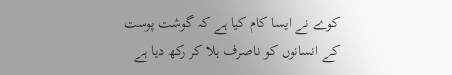کوے نے ایسا کام کیا ہے کہ گوشت پوست کے انسانوں کو ناصرف ہلا کر رکھ دیا ہے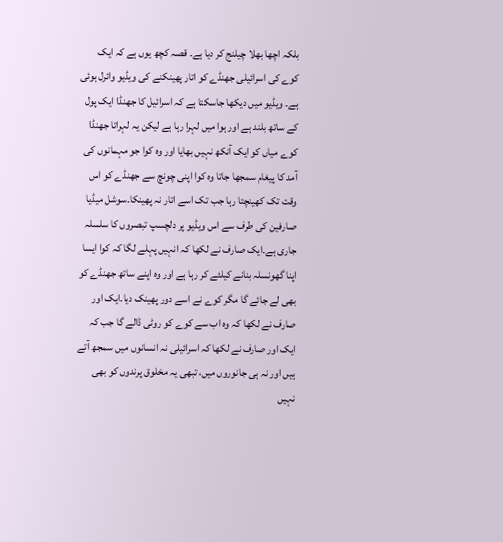بلکہ اچھا بھلا چیلنج کر دیا ہے۔ قصہ کچھ یوں ہے کہ ایک کوے کی اسرائیلی جھنڈے کو اتار پھینکنے کی ویڈیو وائرل ہوئی ہے۔ ویڈیو میں دیکھا جاسکتا ہے کہ اسرائیل کا جھنڈا ایک پول کے ساتھ بلند ہے اور ہوا میں لہرا رہا ہے لیکن یہ لہراتا جھنڈا کوے میاں کو ایک آنکھ نہیں بھایا اور وہ کوا جو مہمانوں کی آمد کا پیغام سمجھا جاتا وہ کوا اپنی چونچ سے جھنڈے کو اس وقت تک کھینچتا رہا جب تک اسے اتار نہ پھینکا۔سوشل میڈیا صارفین کی طرف سے اس ویڈیو پر دلچسپ تبصروں کا سلسلہ جاری ہے۔ایک صارف نے لکھا کہ انہیں پہلے لگا کہ کوا ایسا اپنا گھونسلہ بنانے کیلئے کر رہا ہے اور وہ اپنے ساتھ جھنڈے کو بھی لے جائے گا مگر کوے نے اسے دور پھینک دیا۔ایک اور صارف نے لکھا کہ وہ اب سے کوے کو روٹی ڈالے گا جب کہ ایک اور صارف نے لکھا کہ اسرائیلی نہ انسانوں میں سمجھ آتے ہیں اور نہ ہی جانوروں میں، تبھی یہ مخلوق پرندوں کو بھی نہیں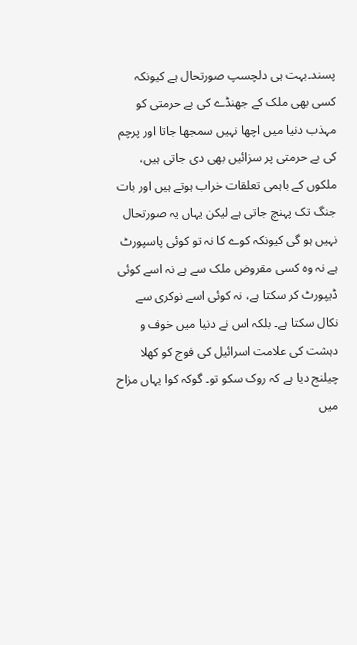پسند۔بہت ہی دلچسپ صورتحال ہے کیونکہ کسی بھی ملک کے جھنڈے کی بے حرمتی کو مہذب دنیا میں اچھا نہیں سمجھا جاتا اور پرچم کی بے حرمتی پر سزائیں بھی دی جاتی ہیں، ملکوں کے باہمی تعلقات خراب ہوتے ہیں اور بات جنگ تک پہنچ جاتی ہے لیکن یہاں یہ صورتحال نہیں ہو گی کیونکہ کوے کا نہ تو کوئی پاسپورٹ ہے نہ وہ کسی مقروض ملک سے ہے نہ اسے کوئی ڈیپورٹ کر سکتا ہے، نہ کوئی اسے نوکری سے نکال سکتا ہے۔ بلکہ اس نے دنیا میں خوف و دہشت کی علامت اسرائیل کی فوج کو کھلا چیلنج دیا ہے کہ روک سکو تو۔ گوکہ کوا یہاں مزاح میں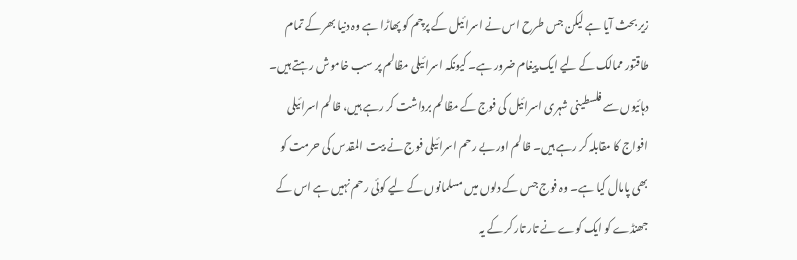زیر بحث آیا ہے لیکن جس طرح اس نے اسرائیل کے پرچم کو پھاڑا ہے وہ دنیا بھر کے تمام طاقتور ممالک کے لیے ایک پیغام ضرور ہے۔ کیونکہ اسرائیلی مظالم پر سب خاموش رہتے ہیں۔ دہائیوں سے فلسطینی شہری اسرائیل کی فوج کے مظالم برداشت کر رہے ہیں، ظالم اسرائیلی افواج کا مقابلہ کر رہے ہیں۔ ظالم اور بے رحم اسرائیلی فوج نے بیت المقدس کی حرمت کو بھی پامال کیا ہے۔ وہ فوج جس کے دلوں میں مسلمانوں کے لیے کوئی رحم نہیں ہے اس کے جھنڈے کو ایک کوے نے تار تار کر کے یہ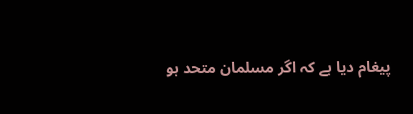پیغام دیا ہے کہ اگر مسلمان متحد ہو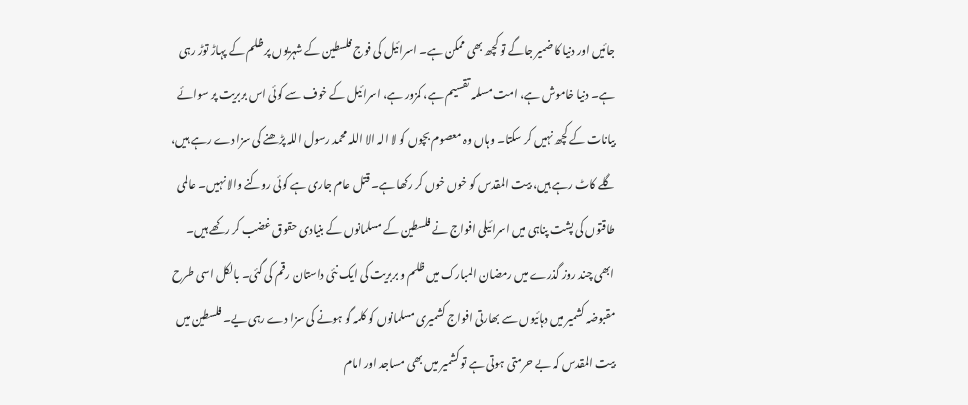جائیں اور دنیا کا ضمیر جاگے تو کچھ بھی ممکن ہے۔ اسرائیل کی فوج فلسطین کے شہریوں پر ظلم کے پہاڑ توڑ رہی ہے۔ دنیا خاموش ہے، امت مسلمہ تقسیم ہے، کمزور ہے، اسرائیل کے خوف سے کوئی اس بربریت پر سوائے بیانات کے کچھ نہیں کر سکتا۔ وہاں وہ معصوم بچوں کو لا الہ الا اللہ محمد رسول اللہ پڑھنے کی سزا دے رہے ہیں، گلے کاٹ رہے ہیں، بیت المقدس کو خوں خوں کر رکھا ہے۔ قتل عام جاری ہے کوئی روکنے والا نہیں۔ عالمی طاقتوں کی پشت پناہی میں اسرائیلی افواج نے فلسطین کے مسلمانوں کے بنیادی حقوق غضب کر رکھے ہیں۔ ابھی چند روز گذرے میں رمضان المبارک میں ظلم و بربریت کی ایک نئی داستان رقم کی گئی۔ بالکل اسی طرح مقبوضہ کشمیر میں دہائیوں سے بھارتی افواج کشمیری مسلمانوں کو کلمہ گو ہونے کی سزا دے رہی یے۔ فلسطین میں بیت المقدس کہ بے حرمتی ہوتی ہے تو کشمیر میں بھی مساجد اور امام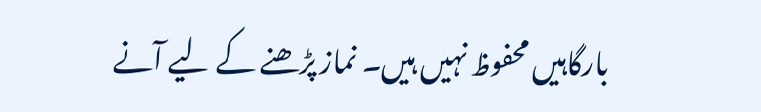بارگاہیں محفوظ نہیں ہیں۔ نماز پڑھنے کے لیے آنے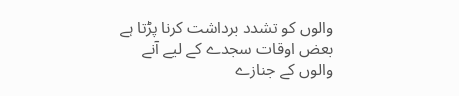والوں کو تشدد برداشت کرنا پڑتا ہے بعض اوقات سجدے کے لیے آنے والوں کے جنازے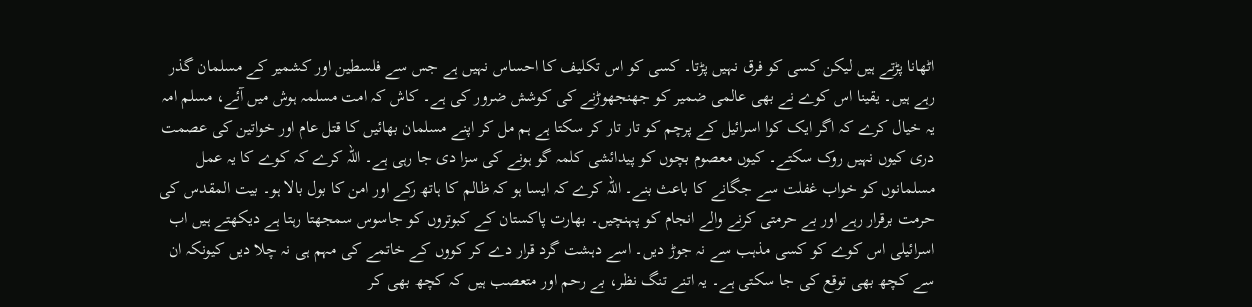اٹھانا پڑتے ہیں لیکن کسی کو فرق نہیں پڑتا۔ کسی کو اس تکلیف کا احساس نہیں ہے جس سے فلسطین اور کشمیر کے مسلمان گذر رہے ہیں۔ یقینا اس کوے نے بھی عالمی ضمیر کو جھنجھوڑنے کی کوشش ضرور کی ہے۔ کاش کہ امت مسلمہ ہوش میں آئے، مسلم امہ یہ خیال کرے کہ اگر ایک کوا اسرائیل کے پرچم کو تار تار کر سکتا ہے ہم مل کر اپنے مسلمان بھائیں کا قتل عام اور خواتین کی عصمت دری کیوں نہیں روک سکتے۔ کیوں معصوم بچوں کو پیدائشی کلمہ گو ہونے کی سزا دی جا رہی ہے۔ اللہ کرے کہ کوے کا یہ عمل مسلمانوں کو خواب غفلت سے جگانے کا باعث بنے۔ اللہ کرے کہ ایسا ہو کہ ظالم کا ہاتھ رکے اور امن کا بول بالا ہو۔ بیت المقدس کی حرمت برقرار رہے اور بے حرمتی کرنے والے انجام کو پہنچیں۔ بھارت پاکستان کے کبوتروں کو جاسوس سمجھتا رہتا ہے دیکھتے ہیں اب اسرائیلی اس کوے کو کسی مذہب سے نہ جوڑ دیں۔ اسے دہشت گرد قرار دے کر کووں کے خاتمے کی مہم ہی نہ چلا دیں کیونکہ ان سے کچھ بھی توقع کی جا سکتی ہے۔ یہ اتنے تنگ نظر، بے رحم اور متعصب ہیں کہ کچھ بھی کر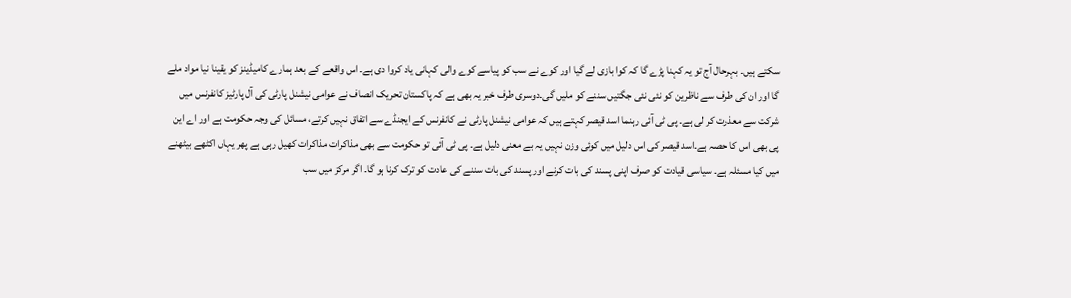سکتے ہیں۔ بہرحال آج تو یہ کہنا پڑے گا کہ کوا بازی لے گیا اور کوے نے سب کو پیاسے کوے والی کہانی یاد کروا دی ہے۔ اس واقعے کے بعد ہمارے کامیڈینز کو یقینا نیا مواد ملے گا اور ان کی طرف سے ناظرین کو نئی نئی جگتیں سننے کو ملیں گی۔دوسری طرف خبر یہ بھی ہے کہ پاکستان تحریک انصاف نے عوامی نیشنل پارٹی کی آل پارٹیز کانفرنس میں شرکت سے معذرت کر لی ہے۔ پی ٹی آئی رہنما اسد قیصر کہتے ہیں کہ عوامی نیشنل پارٹی نے کانفرنس کے ایجنڈے سے اتفاق نہیں کرتے، مسائل کی وجہ حکومت ہے اور اے این پی بھی اس کا حصہ ہے۔اسد قیصر کی اس دلیل میں کوئی وزن نہیں یہ بے معنی دلیل ہے۔ پی ٹی آئی تو حکومت سے بھی مذاکرات مذاکرات کھیل رہی ہے پھر یہاں اکٹھے بیٹھنے میں کیا مسئلہ ہے۔ سیاسی قیادت کو صرف اپنی پسند کی بات کرنے اور پسند کی بات سننے کی عادت کو ترک کرنا ہو گا۔ اگر مرکز میں سب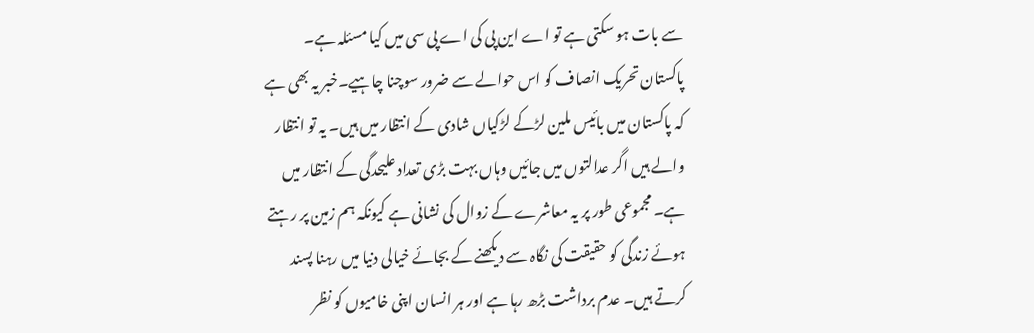سے بات ہو سکتی ہے تو اے این پی کی اے پی سی میں کیا مسئلہ ہے۔ پاکستان تحریک انصاف کو اس حوالے سے ضرور سوچنا چاہیے۔خبر یہ بھی ہے کہ پاکستان میں بائیس ملین لڑکے لڑکیاں شادی کے انتظار میں ہیں۔ یہ تو انتظار والے ہیں اگر عدالتوں میں جائیں وہاں بہت بڑی تعداد علیحدگی کے انتظار میں ہے۔ مجموعی طور پر یہ معاشرے کے زوال کی نشانی ہے کیونکہ ہم زمین پر رہتے ہوئے زندگی کو حقیقت کی نگاہ سے دیکھنے کے بجائے خیالی دنیا میں رہنا پسند کرتے ہیں۔ عدم برداشت بڑھ رہا ہے اور ہر انسان اپنی خامیوں کو نظر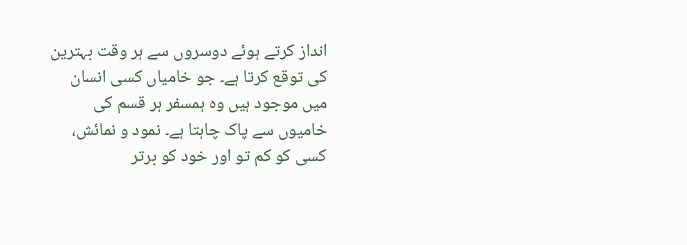انداز کرتے ہوئے دوسروں سے ہر وقت بہترین کی توقع کرتا ہے۔ جو خامیاں کسی انسان میں موجود ہیں وہ ہمسفر ہر قسم کی خامیوں سے پاک چاہتا ہے۔ نمود و نمائش، کسی کو کم تو اور خود کو برتر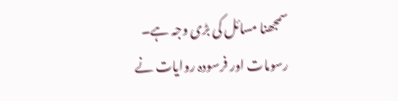سمجھنا مسائل کی بڑی وجہ ہے۔ رسومات اور فرسودہ روایات نے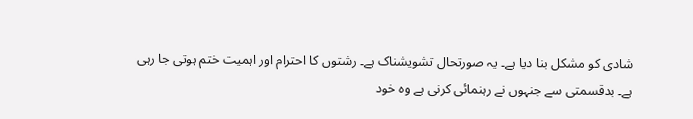شادی کو مشکل بنا دیا ہے۔ یہ صورتحال تشویشناک ہے۔ رشتوں کا احترام اور اہمیت ختم ہوتی جا رہی ہے۔ بدقسمتی سے جنہوں نے رہنمائی کرنی ہے وہ خود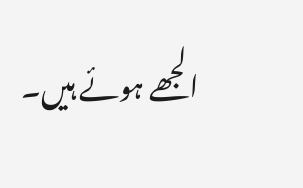الجھے ہوئے ہیں۔